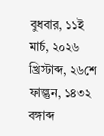বুধবার, ১১ই মার্চ, ২০২৬ খ্রিস্টাব্দ, ২৬শে ফাল্গুন, ১৪৩২ বঙ্গাব্দ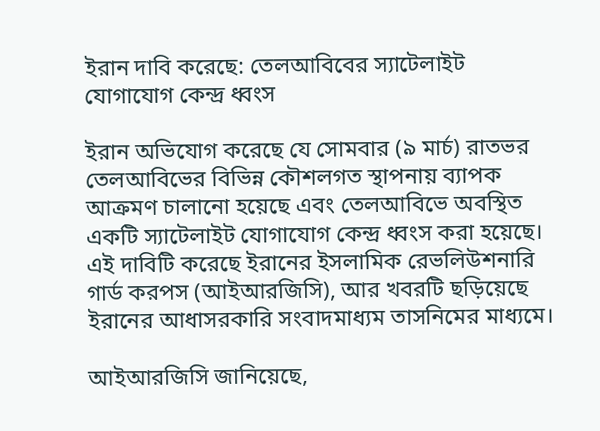ইরান দাবি করেছে: তেলআবিবের স্যাটেলাইট যোগাযোগ কেন্দ্র ধ্বংস

ইরান অভিযোগ করেছে যে সোমবার (৯ মার্চ) রাতভর তেলআবিভের বিভিন্ন কৌশলগত স্থাপনায় ব্যাপক আক্রমণ চালানো হয়েছে এবং তেলআবিভে অবস্থিত একটি স্যাটেলাইট যোগাযোগ কেন্দ্র ধ্বংস করা হয়েছে। এই দাবিটি করেছে ইরানের ইসলামিক রেভলিউশনারি গার্ড করপস (আইআরজিসি), আর খবরটি ছড়িয়েছে ইরানের আধাসরকারি সংবাদমাধ্যম তাসনিমের মাধ্যমে।

আইআরজিসি জানিয়েছে,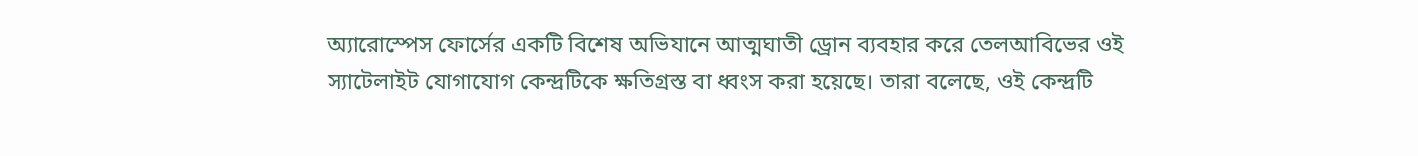অ্যারোস্পেস ফোর্সের একটি বিশেষ অভিযানে আত্মঘাতী ড্রোন ব্যবহার করে তেলআবিভের ওই স্যাটেলাইট যোগাযোগ কেন্দ্রটিকে ক্ষতিগ্রস্ত বা ধ্বংস করা হয়েছে। তারা বলেছে, ওই কেন্দ্রটি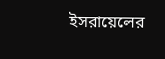ইসরায়েলের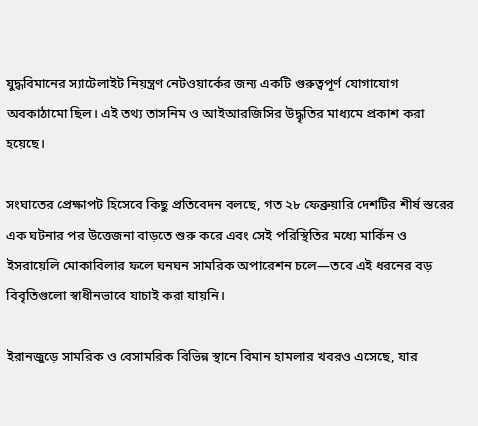যুদ্ধবিমানের স্যাটেলাইট নিয়ন্ত্রণ নেটওয়ার্কের জন্য একটি গুরুত্বপূর্ণ যোগাযোগ অবকাঠামো ছিল। এই তথ্য তাসনিম ও আইআরজিসির উদ্ধৃতির মাধ্যমে প্রকাশ করা হয়েছে।

সংঘাতের প্রেক্ষাপট হিসেবে কিছু প্রতিবেদন বলছে, গত ২৮ ফেব্রুয়ারি দেশটির শীর্ষ স্তরের এক ঘটনার পর উত্তেজনা বাড়তে শুরু করে এবং সেই পরিস্থিতির মধ্যে মার্কিন ও ইসরায়েলি মোকাবিলার ফলে ঘনঘন সামরিক অপারেশন চলে—তবে এই ধরনের বড় বিবৃতিগুলো স্বাধীনভাবে যাচাই করা যায়নি।

ইরানজুড়ে সামরিক ও বেসামরিক বিভিন্ন স্থানে বিমান হামলার খবরও এসেছে, যার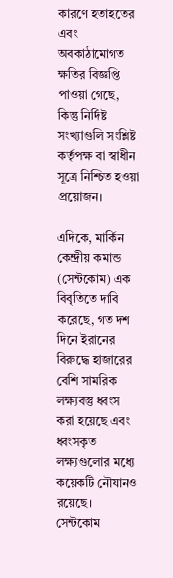কারণে হতাহতের এবং অবকাঠামোগত ক্ষতির বিজ্ঞপ্তি পাওয়া গেছে, কিন্তু নির্দিষ্ট সংখ্যাগুলি সংশ্লিষ্ট কর্তৃপক্ষ বা স্বাধীন সূত্রে নিশ্চিত হওয়া প্রয়োজন।

এদিকে, মার্কিন কেন্দ্রীয় কমান্ড (সেন্টকোম) এক বিবৃতিতে দাবি করেছে, গত দশ দিনে ইরানের বিরুদ্ধে হাজারের বেশি সামরিক লক্ষ্যবস্তু ধ্বংস করা হয়েছে এবং ধ্বংসকৃত লক্ষ্যগুলোর মধ্যে কয়েকটি নৌযানও রয়েছে। সেন্টকোম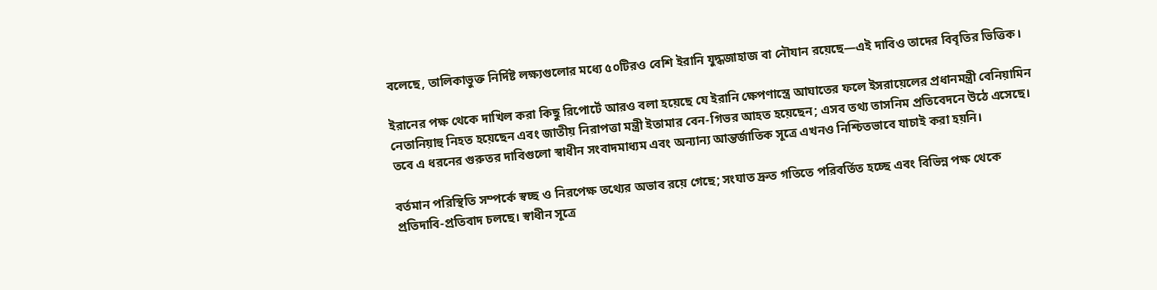বলেছে, তালিকাভুক্ত নির্দিষ্ট লক্ষ্যগুলোর মধ্যে ৫০টিরও বেশি ইরানি যুদ্ধজাহাজ বা নৌযান রয়েছে—এই দাবিও তাদের বিবৃতির ভিত্তিক।

ইরানের পক্ষ থেকে দাখিল করা কিছু রিপোর্টে আরও বলা হয়েছে যে ইরানি ক্ষেপণাস্ত্রে আঘাতের ফলে ইসরায়েলের প্রধানমন্ত্রী বেনিয়ামিন নেতানিয়াহু নিহত হয়েছেন এবং জাতীয় নিরাপত্তা মন্ত্রী ইতামার বেন-গিভর আহত হয়েছেন; এসব তথ্য তাসনিম প্রতিবেদনে উঠে এসেছে। তবে এ ধরনের গুরুতর দাবিগুলো স্বাধীন সংবাদমাধ্যম এবং অন্যান্য আন্তর্জাতিক সূত্রে এখনও নিশ্চিতভাবে যাচাই করা হয়নি।

বর্তমান পরিস্থিতি সম্পর্কে স্বচ্ছ ও নিরপেক্ষ তথ্যের অভাব রয়ে গেছে; সংঘাত দ্রুত গতিতে পরিবর্তিত হচ্ছে এবং বিভিন্ন পক্ষ থেকে প্রতিদাবি-প্রতিবাদ চলছে। স্বাধীন সূত্রে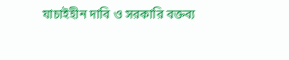যাচাইহীন দাবি ও সরকারি বক্তব্য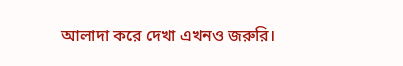আলাদা করে দেখা এখনও জরুরি।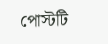পোস্টটি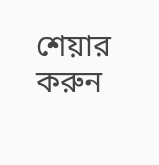শেয়ার করুন